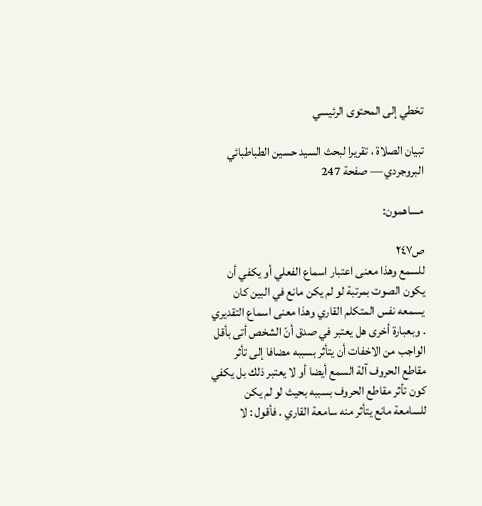تخطي إلى المحتوى الرئيسي

تبيان الصلاة ، تقريرا لبحث السيد حسين الطباطبائي البروجردي — صفحة 247

مساهمون:

ص٢٤٧
للسمع وهذا معنى اعتبار اسماع الفعلي أو يكفي أن يكون الصوت بمرتبة لو لم يكن مانع في البين كان يسمعه نفس المتكلم القاري وهذا معنى اسماع التقديري . وبعبارة أخرى هل يعتبر في صدق أنّ الشخص أتى بأقل الواجب من الاخفات أن يتأثر بسببه مضافا إلى تأثر مقاطع الحروف آلة السمع أيضا أو لا يعتبر ذلك بل يكفي كون تأثر مقاطع الحروف بسببه بحيث لو لم يكن للسامعة مانع يتأثر منه سامعة القاري . فأقول : لا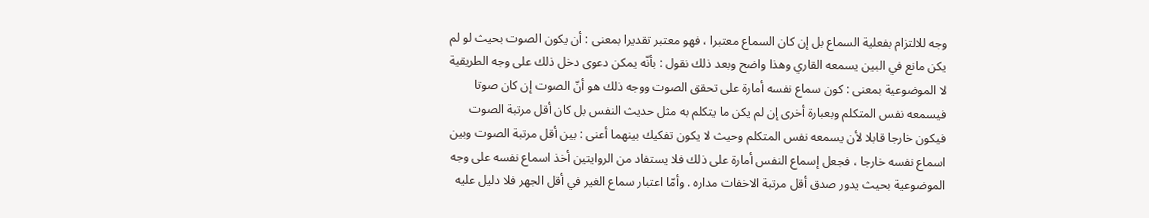وجه للالتزام بفعلية السماع بل إن كان السماع معتبرا ، فهو معتبر تقديرا بمعنى : أن يكون الصوت بحيث لو لم يكن مانع في البين يسمعه القاري وهذا واضح وبعد ذلك نقول : بأنّه يمكن دعوى دخل ذلك على وجه الطريقية لا الموضوعية بمعنى : كون سماع نفسه أمارة على تحقق الصوت ووجه ذلك هو أنّ الصوت إن كان صوتا فيسمعه نفس المتكلم وبعبارة أخرى إن لم يكن ما يتكلم به مثل حديث النفس بل كان أقل مرتبة الصوت فيكون خارجا قابلا لأن يسمعه نفس المتكلم وحيث لا يكون تفكيك بينهما أعنى : بين أقل مرتبة الصوت وبين اسماع نفسه خارجا ، فجعل إسماع النفس أمارة على ذلك فلا يستفاد من الروايتين أخذ اسماع نفسه على وجه الموضوعية بحيث يدور صدق أقل مرتبة الاخفات مداره . وأمّا اعتبار سماع الغير في أقل الجهر فلا دليل عليه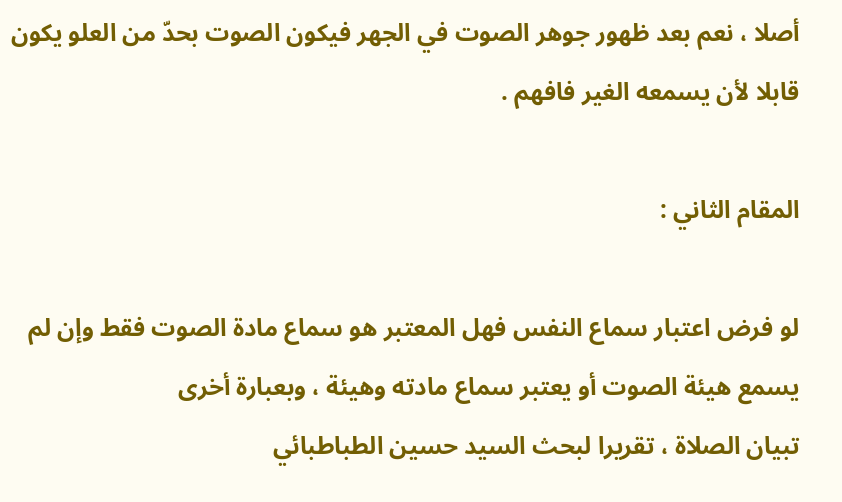أصلا ، نعم بعد ظهور جوهر الصوت في الجهر فيكون الصوت بحدّ من العلو يكون قابلا لأن يسمعه الغير فافهم .

المقام الثاني :

لو فرض اعتبار سماع النفس فهل المعتبر هو سماع مادة الصوت فقط وإن لم يسمع هيئة الصوت أو يعتبر سماع مادته وهيئة ، وبعبارة أخرى
تبيان الصلاة ، تقريرا لبحث السيد حسين الطباطبائي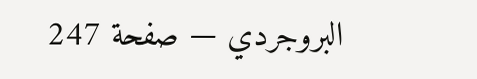البروجردي — صفحة 247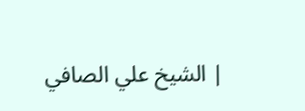| الشيخ علي الصافي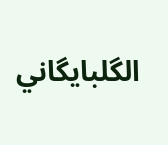الگلبايگاني